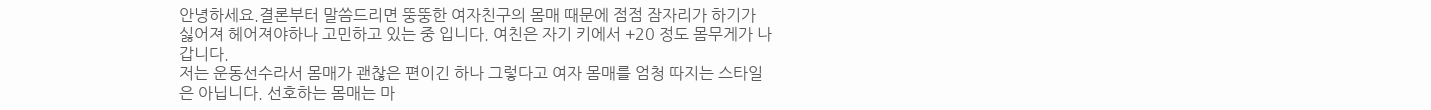안녕하세요.결론부터 말씀드리면 뚱뚱한 여자친구의 몸매 때문에 점점 잠자리가 하기가 싫어져 헤어져야하나 고민하고 있는 중 입니다. 여친은 자기 키에서 +20 정도 몸무게가 나갑니다.
저는 운동선수라서 몸매가 괜찮은 편이긴 하나 그렇다고 여자 몸매를 엄청 따지는 스타일은 아닙니다. 선호하는 몸매는 마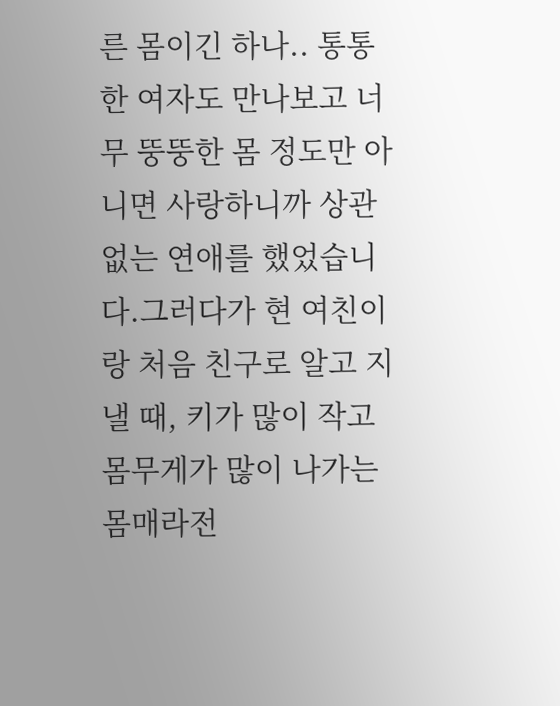른 몸이긴 하나.. 통통한 여자도 만나보고 너무 뚱뚱한 몸 정도만 아니면 사랑하니까 상관 없는 연애를 했었습니다.그러다가 현 여친이랑 처음 친구로 알고 지낼 때, 키가 많이 작고 몸무게가 많이 나가는 몸매라전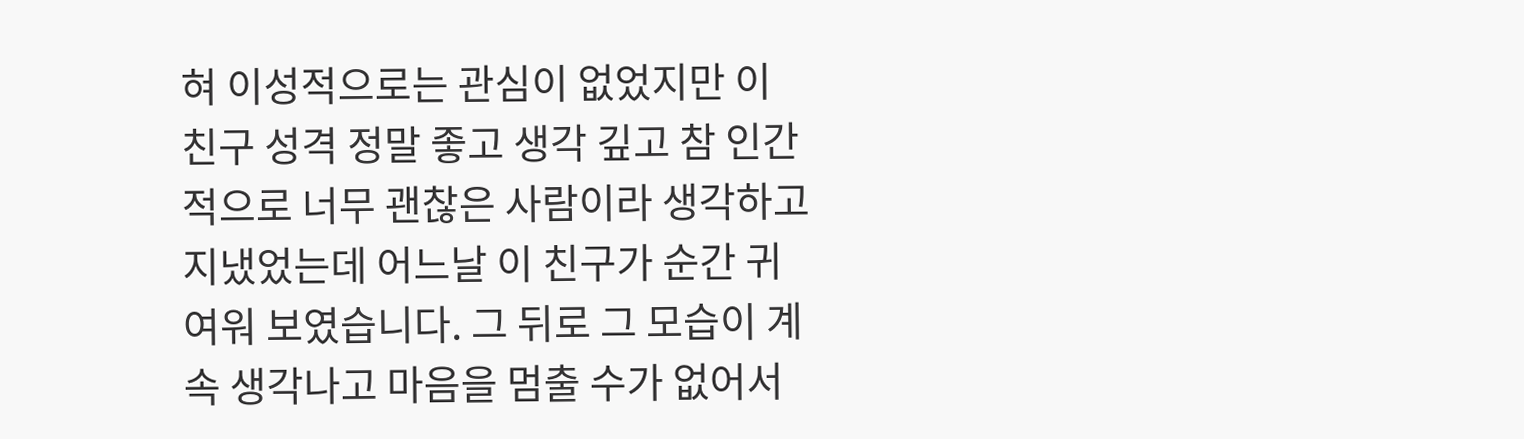혀 이성적으로는 관심이 없었지만 이 친구 성격 정말 좋고 생각 깊고 참 인간적으로 너무 괜찮은 사람이라 생각하고 지냈었는데 어느날 이 친구가 순간 귀여워 보였습니다. 그 뒤로 그 모습이 계속 생각나고 마음을 멈출 수가 없어서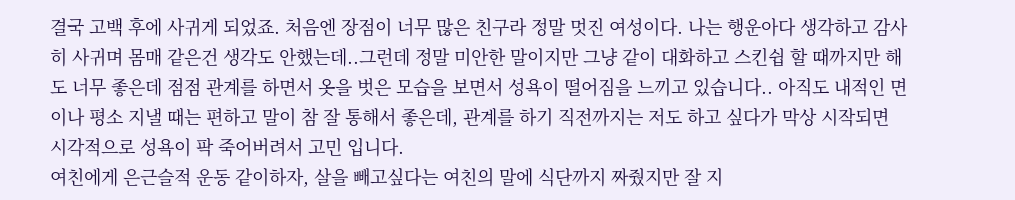결국 고백 후에 사귀게 되었죠. 처음엔 장점이 너무 많은 친구라 정말 멋진 여성이다. 나는 행운아다 생각하고 감사히 사귀며 몸매 같은건 생각도 안했는데..그런데 정말 미안한 말이지만 그냥 같이 대화하고 스킨쉽 할 때까지만 해도 너무 좋은데 점점 관계를 하면서 옷을 벗은 모습을 보면서 성욕이 떨어짐을 느끼고 있습니다.. 아직도 내적인 면이나 평소 지낼 때는 편하고 말이 참 잘 통해서 좋은데, 관계를 하기 직전까지는 저도 하고 싶다가 막상 시작되면 시각적으로 성욕이 팍 죽어버려서 고민 입니다.
여친에게 은근슬적 운동 같이하자, 살을 빼고싶다는 여친의 말에 식단까지 짜줬지만 잘 지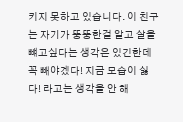키지 못하고 있습니다. 이 친구는 자기가 뚱뚱한걸 알고 살을 뺴고싶다는 생각은 있긴한데 꼭 빼야겠다! 지금 모습이 싫다! 라고는 생각을 안 해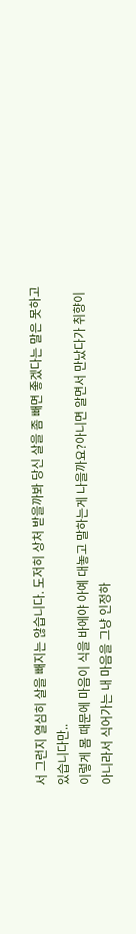서 그런지 열심히 살을 빼지는 않습니다. 도저히 상처 받을까봐 당신 살을 좀 빼면 좋겠다는 말은 못하고 있습니다만..
이렇게 몸 때문에 마음이 식을 바에야 아예 대놓고 말하는게 나을까요?아니면 알면서 만났다가 취향이 아니라서 식어가는 내 마음을 그냥 인정하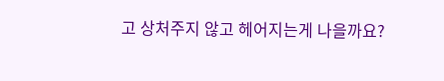고 상처주지 않고 헤어지는게 나을까요?